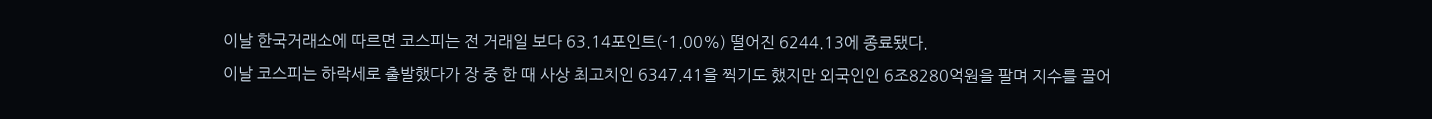이날 한국거래소에 따르면 코스피는 전 거래일 보다 63.14포인트(-1.00%) 떨어진 6244.13에 종료됐다.
이날 코스피는 하락세로 출발했다가 장 중 한 때 사상 최고치인 6347.41을 찍기도 했지만 외국인인 6조8280억원을 팔며 지수를 끌어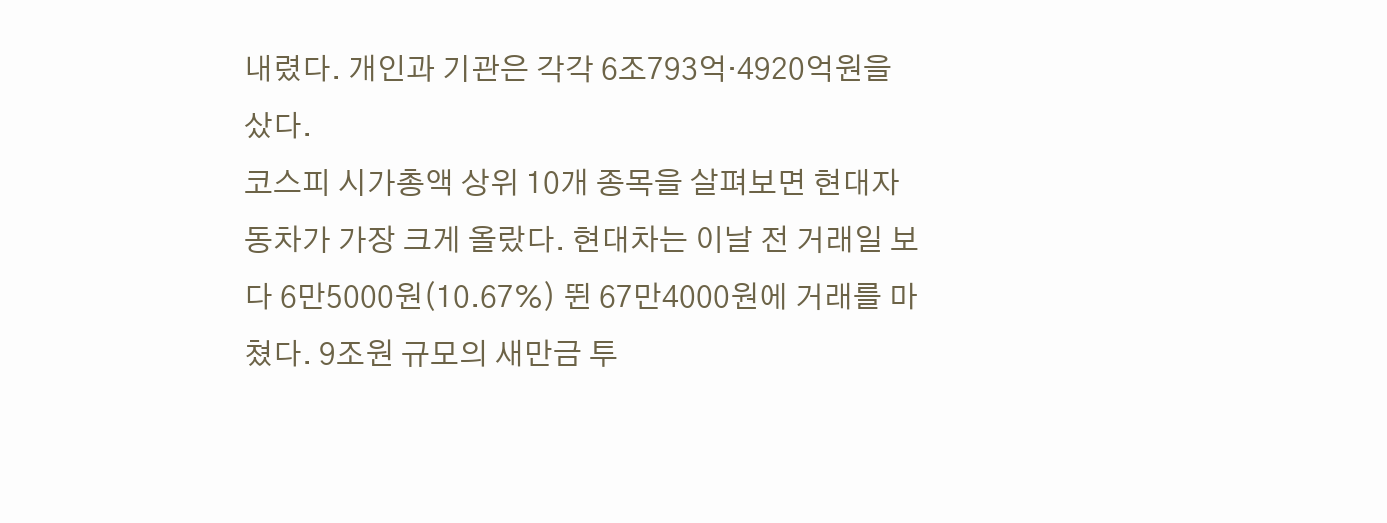내렸다. 개인과 기관은 각각 6조793억·4920억원을 샀다.
코스피 시가총액 상위 10개 종목을 살펴보면 현대자동차가 가장 크게 올랐다. 현대차는 이날 전 거래일 보다 6만5000원(10.67%) 뛴 67만4000원에 거래를 마쳤다. 9조원 규모의 새만금 투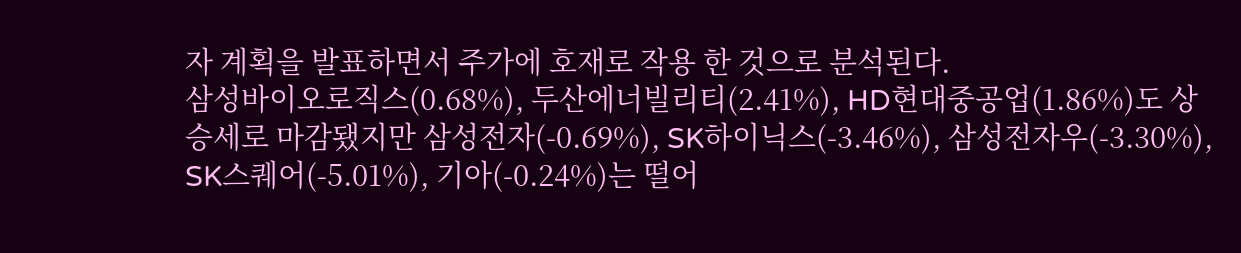자 계획을 발표하면서 주가에 호재로 작용 한 것으로 분석된다.
삼성바이오로직스(0.68%), 두산에너빌리티(2.41%), HD현대중공업(1.86%)도 상승세로 마감됐지만 삼성전자(-0.69%), SK하이닉스(-3.46%), 삼성전자우(-3.30%), SK스퀘어(-5.01%), 기아(-0.24%)는 떨어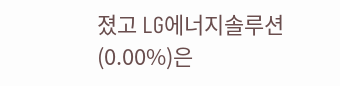졌고 LG에너지솔루션(0.00%)은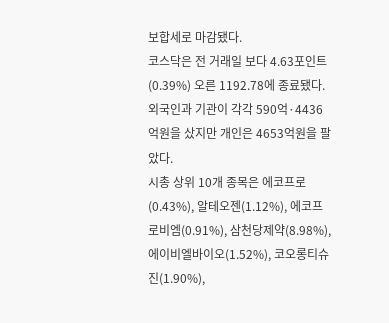보합세로 마감됐다.
코스닥은 전 거래일 보다 4.63포인트(0.39%) 오른 1192.78에 종료됐다. 외국인과 기관이 각각 590억·4436억원을 샀지만 개인은 4653억원을 팔았다.
시총 상위 10개 종목은 에코프로(0.43%), 알테오젠(1.12%), 에코프로비엠(0.91%), 삼천당제약(8.98%), 에이비엘바이오(1.52%), 코오롱티슈진(1.90%),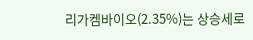리가켐바이오(2.35%)는 상승세로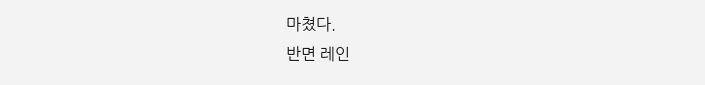마쳤다.
반면 레인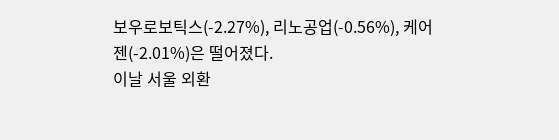보우로보틱스(-2.27%), 리노공업(-0.56%), 케어젠(-2.01%)은 떨어졌다.
이날 서울 외환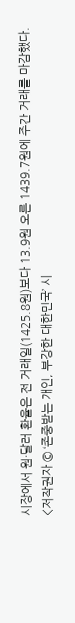시장에서 원·달러 환율은 전 거래일(1425.8원)보다 13.9원 오른 1439.7원에 주간 거래를 마감했다.
<저작권자 © ‘존중받는 개인, 부강한 대한민국’ 시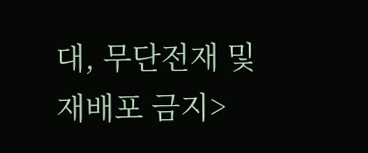대, 무단전재 및 재배포 금지>